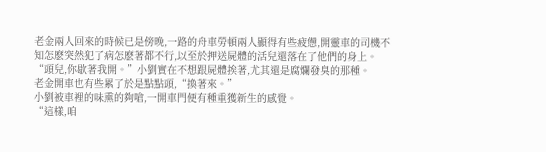老金兩人回來的時候已是傍晚,一路的舟車勞頓兩人顯得有些疲憊,開靈車的司機不知怎麽突然犯了病怎麽著都不行,以至於押送屍體的活兒還落在了他們的身上。
“頭兒,你歇著我開。”小劉實在不想跟屍體挨著,尤其還是腐爛發臭的那種。
老金開車也有些累了於是點點頭,“換著來。”
小劉被車裡的味熏的夠嗆,一開車門便有種重獲新生的感覺。
“這樣,咱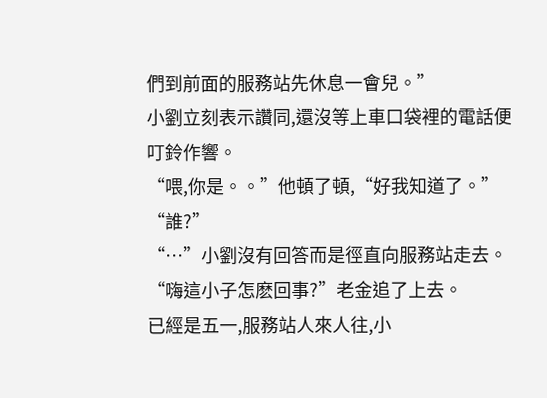們到前面的服務站先休息一會兒。”
小劉立刻表示讚同,還沒等上車口袋裡的電話便叮鈴作響。
“喂,你是。。”他頓了頓,“好我知道了。”
“誰?”
“…”小劉沒有回答而是徑直向服務站走去。
“嗨這小子怎麽回事?”老金追了上去。
已經是五一,服務站人來人往,小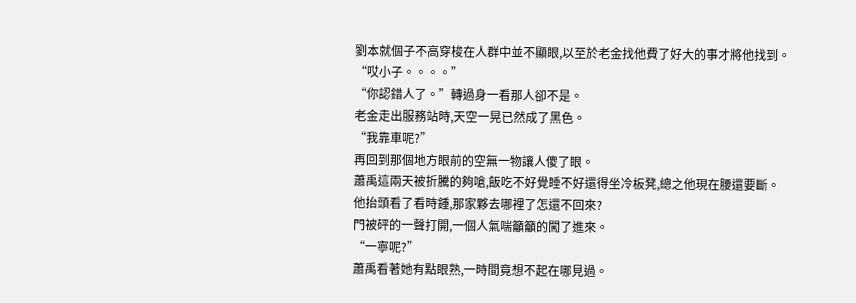劉本就個子不高穿梭在人群中並不顯眼,以至於老金找他費了好大的事才將他找到。
“哎小子。。。。”
“你認錯人了。”轉過身一看那人卻不是。
老金走出服務站時,天空一晃已然成了黑色。
“我靠車呢?”
再回到那個地方眼前的空無一物讓人傻了眼。
蕭禹這兩天被折騰的夠嗆,飯吃不好覺睡不好還得坐冷板凳,總之他現在腰還要斷。
他抬頭看了看時鍾,那家夥去哪裡了怎還不回來?
門被砰的一聲打開,一個人氣喘籲籲的闖了進來。
“一寧呢?”
蕭禹看著她有點眼熟,一時間竟想不起在哪見過。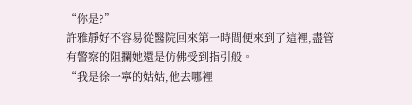“你是?”
許雅靜好不容易從醫院回來第一時間便來到了這裡,盡管有警察的阻攔她還是仿佛受到指引般。
“我是徐一寧的姑姑,他去哪裡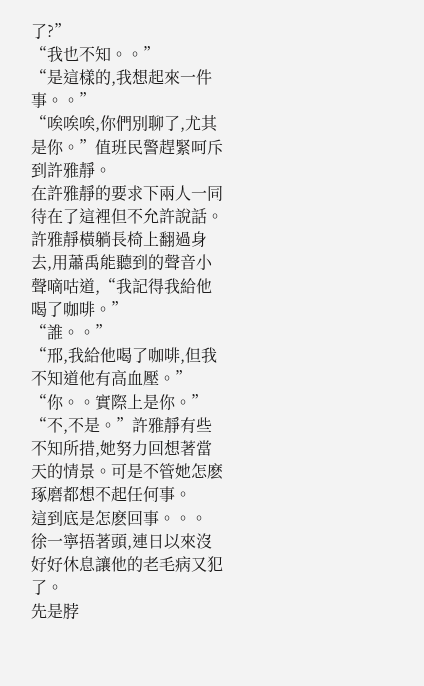了?”
“我也不知。。”
“是這樣的,我想起來一件事。。”
“唉唉唉,你們別聊了,尤其是你。”值班民警趕緊呵斥到許雅靜。
在許雅靜的要求下兩人一同待在了這裡但不允許說話。
許雅靜橫躺長椅上翻過身去,用蕭禹能聽到的聲音小聲嘀咕道,“我記得我給他喝了咖啡。”
“誰。。”
“邢,我給他喝了咖啡,但我不知道他有高血壓。”
“你。。實際上是你。”
“不,不是。”許雅靜有些不知所措,她努力回想著當天的情景。可是不管她怎麽琢磨都想不起任何事。
這到底是怎麽回事。。。
徐一寧捂著頭,連日以來沒好好休息讓他的老毛病又犯了。
先是脖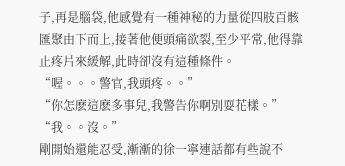子,再是腦袋,他感覺有一種神秘的力量從四肢百骸匯聚由下而上,接著他便頭痛欲裂,至少平常,他得靠止疼片來緩解,此時卻沒有這種條件。
“喔。。。警官,我頭疼。。”
“你怎麽這麽多事兒,我警告你啊別耍花樣。”
“我。。沒。”
剛開始還能忍受,漸漸的徐一寧連話都有些說不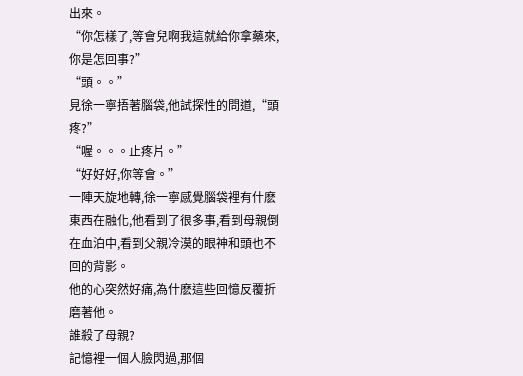出來。
“你怎樣了,等會兒啊我這就給你拿藥來,你是怎回事?”
“頭。。”
見徐一寧捂著腦袋,他試探性的問道,“頭疼?”
“喔。。。止疼片。”
“好好好,你等會。”
一陣天旋地轉,徐一寧感覺腦袋裡有什麽東西在融化,他看到了很多事,看到母親倒在血泊中,看到父親冷漠的眼神和頭也不回的背影。
他的心突然好痛,為什麽這些回憶反覆折磨著他。
誰殺了母親?
記憶裡一個人臉閃過,那個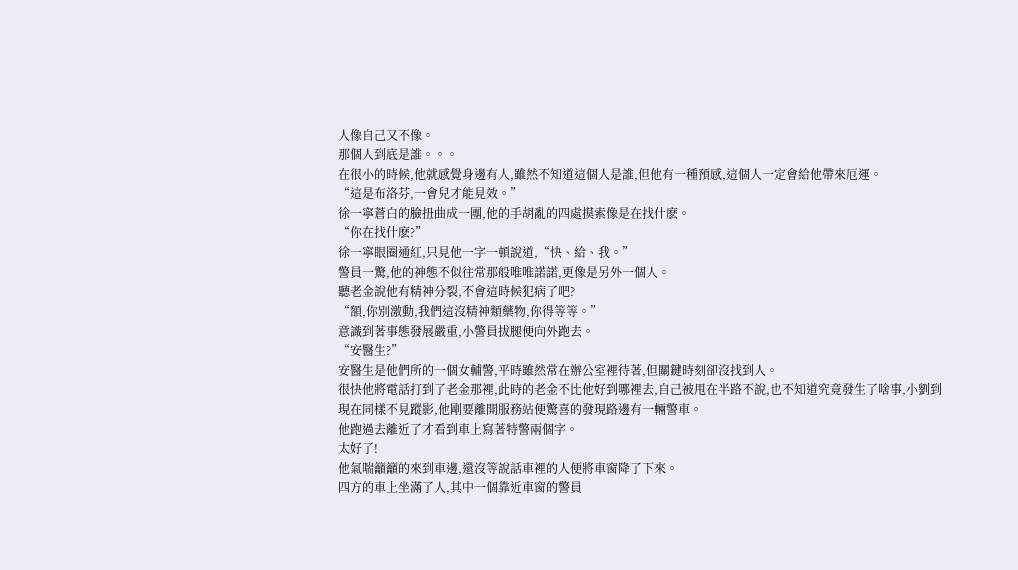人像自己又不像。
那個人到底是誰。。。
在很小的時候,他就感覺身邊有人,雖然不知道這個人是誰,但他有一種預感,這個人一定會給他帶來厄運。
“這是布洛芬,一會兒才能見效。”
徐一寧蒼白的臉扭曲成一團,他的手胡亂的四處摸索像是在找什麽。
“你在找什麽?”
徐一寧眼圈通紅,只見他一字一頓說道,“快、給、我。”
警員一驚,他的神態不似往常那般唯唯諾諾,更像是另外一個人。
聽老金說他有精神分裂,不會這時候犯病了吧?
“額,你別激動,我們這沒精神類藥物,你得等等。”
意識到著事態發展嚴重,小警員拔腿便向外跑去。
“安醫生?”
安醫生是他們所的一個女輔警,平時雖然常在辦公室裡待著,但關鍵時刻卻沒找到人。
很快他將電話打到了老金那裡,此時的老金不比他好到哪裡去,自己被甩在半路不說,也不知道究竟發生了啥事,小劉到現在同樣不見蹤影,他剛要離開服務站便驚喜的發現路邊有一輛警車。
他跑過去離近了才看到車上寫著特警兩個字。
太好了!
他氣喘籲籲的來到車邊,還沒等說話車裡的人便將車窗降了下來。
四方的車上坐滿了人,其中一個靠近車窗的警員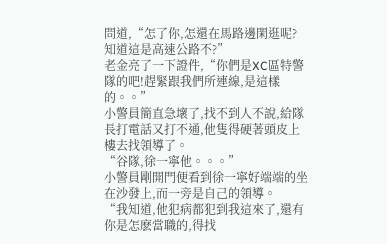問道,“怎了你,怎還在馬路邊閑逛呢?知道這是高速公路不?”
老金亮了一下證件,“你們是XC區特警隊的吧!趕緊跟我們所連線,是這樣的。。”
小警員簡直急壞了,找不到人不說,給隊長打電話又打不通,他隻得硬著頭皮上樓去找領導了。
“谷隊,徐一寧他。。。”
小警員剛開門便看到徐一寧好端端的坐在沙發上,而一旁是自己的領導。
“我知道,他犯病都犯到我這來了,還有你是怎麽當職的,得找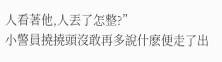人看著他,人丟了怎整?”
小警員撓撓頭沒敢再多說什麽便走了出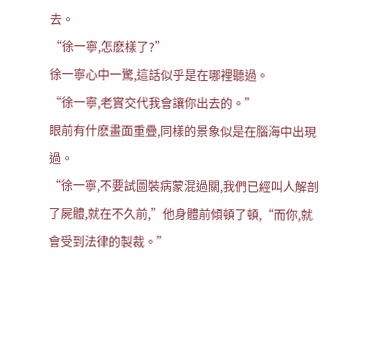去。
“徐一寧,怎麽樣了?”
徐一寧心中一驚,這話似乎是在哪裡聽過。
“徐一寧,老實交代我會讓你出去的。”
眼前有什麽畫面重疊,同樣的景象似是在腦海中出現過。
“徐一寧,不要試圖裝病蒙混過關,我們已經叫人解剖了屍體,就在不久前,”他身體前傾頓了頓,“而你,就會受到法律的製裁。”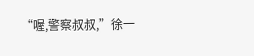“喔,警察叔叔,”徐一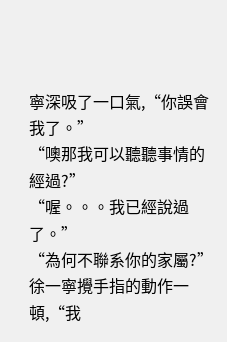寧深吸了一口氣,“你誤會我了。”
“噢那我可以聽聽事情的經過?”
“喔。。。我已經說過了。”
“為何不聯系你的家屬?”
徐一寧攪手指的動作一頓,“我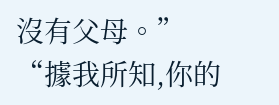沒有父母。”
“據我所知,你的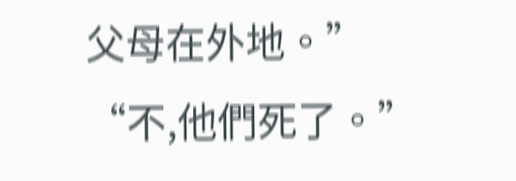父母在外地。”
“不,他們死了。”